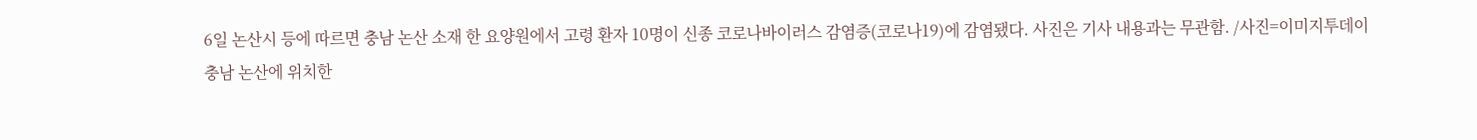6일 논산시 등에 따르면 충남 논산 소재 한 요양원에서 고령 환자 10명이 신종 코로나바이러스 감염증(코로나19)에 감염됐다. 사진은 기사 내용과는 무관함. /사진=이미지투데이
충남 논산에 위치한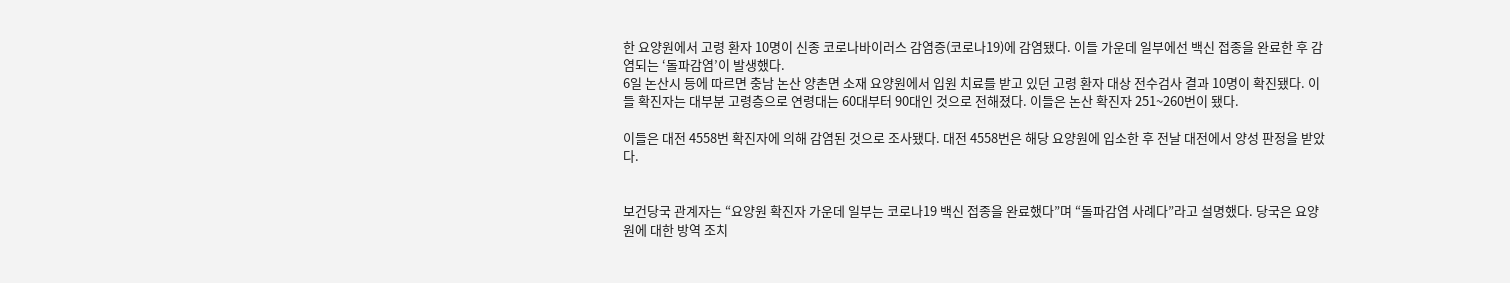한 요양원에서 고령 환자 10명이 신종 코로나바이러스 감염증(코로나19)에 감염됐다. 이들 가운데 일부에선 백신 접종을 완료한 후 감염되는 ‘돌파감염’이 발생했다.
6일 논산시 등에 따르면 충남 논산 양촌면 소재 요양원에서 입원 치료를 받고 있던 고령 환자 대상 전수검사 결과 10명이 확진됐다. 이들 확진자는 대부분 고령층으로 연령대는 60대부터 90대인 것으로 전해졌다. 이들은 논산 확진자 251~260번이 됐다.

이들은 대전 4558번 확진자에 의해 감염된 것으로 조사됐다. 대전 4558번은 해당 요양원에 입소한 후 전날 대전에서 양성 판정을 받았다.


보건당국 관계자는 “요양원 확진자 가운데 일부는 코로나19 백신 접종을 완료했다”며 “돌파감염 사례다”라고 설명했다. 당국은 요양원에 대한 방역 조치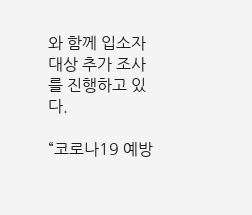와 함께 입소자 대상 추가 조사를 진행하고 있다.

“코로나19 예방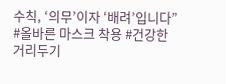수칙, ‘의무’이자 ‘배려’입니다”
#올바른 마스크 착용 #건강한 거리두기